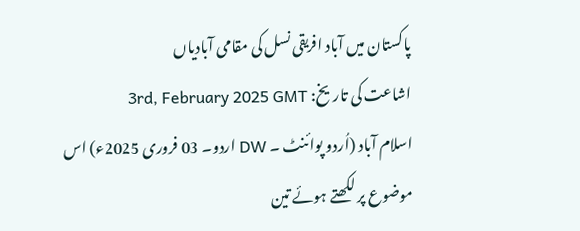پاکستان میں آباد افریقی نسل کی مقامی آبادیاں
اشاعت کی تاریخ: 3rd, February 2025 GMT
اسلام آباد (اُردو پوائنٹ ۔ DW اردو۔ 03 فروری 2025ء) اس موضوع پر لکھتے ہوئے تین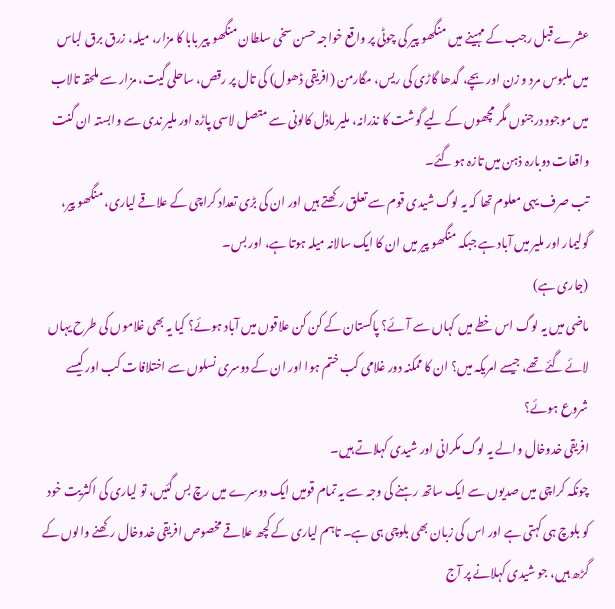عشرے قبل رجب کے مہینے میں منگھو پیر کی چوٹی پر واقع خواجہ حسن سخی سلطان منگھو پیر بابا کا مزار، میلہ، زرق برق لباس میں ملبوس مرد و زن اور بچے، گدھا گاڑی کی ریس، مگارمن (افریقی ڈھول) کی تال پر رقص، ساحلی گیت، مزار سے ملحقہ تالاب میں موجود درجنوں مگر مچھوں کے لیے گوشت کا نذرانہ، ملیر ماڈل کالونی سے متصل لاسی پاڑہ اور ملیر ندی سے وابستہ ان گنت واقعات دوبارہ ذہن میں تازہ ہو گئے۔
تب صرف یہی معلوم تھا کہ یہ لوگ شیدی قوم سے تعلق رکھتے ہیں اور ان کی بڑی تعداد کراچی کے علاقے لیاری، منگھو پیر، گولیمار اور ملیر میں آباد ہے جبکہ منگھو پیر میں ان کا ایک سالانہ میلہ ہوتا ہے، اور بس۔
(جاری ہے)
ماضی میں یہ لوگ اس خطے میں کہاں سے آئے؟ پاکستان کے کن کن علاقوں میں آباد ہوئے؟ کیا یہ بھی غلاموں کی طرح یہاں لائے گئے تھے، جیسے امریکہ میں؟ ان کا ممکنہ دور غلامی کب ختم ہوا اور ان کے دوسری نسلوں سے اختلافات کب اور کیسے شروع ہوئے؟
افریقی خدوخال والے یہ لوگ مکرانی اور شیدی کہلاتے ہیں۔
چونکہ کراچی میں صدیوں سے ایک ساتھ رہنے کی وجہ سے یہ تمام قومیں ایک دوسرے میں رچ بس گئیں، تو لیاری کی اکثریت خود کو بلوچ ہی کہتی ہے اور اس کی زبان بھی بلوچی ہی ہے۔ تاہم لیاری کے کچھ علاقے مخصوص افریقی خدوخال رکھنے والوں کے گڑھ ہیں، جو شیدی کہلانے پر آج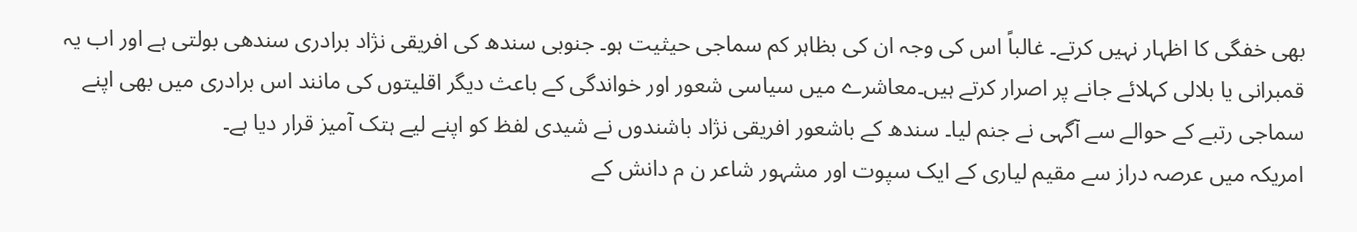بھی خفگی کا اظہار نہیں کرتے۔ غالباً اس کی وجہ ان کی بظاہر کم سماجی حیثیت ہو۔ جنوبی سندھ کی افریقی نژاد برادری سندھی بولتی ہے اور اب یہ قمبرانی یا بلالی کہلائے جانے پر اصرار کرتے ہیں۔معاشرے میں سیاسی شعور اور خواندگی کے باعث دیگر اقلیتوں کی مانند اس برادری میں بھی اپنے سماجی رتبے کے حوالے سے آگہی نے جنم لیا۔ سندھ کے باشعور افریقی نژاد باشندوں نے شیدی لفظ کو اپنے لیے ہتک آمیز قرار دیا ہے۔
امریکہ میں عرصہ دراز سے مقیم لیاری کے ایک سپوت اور مشہور شاعر ن م دانش کے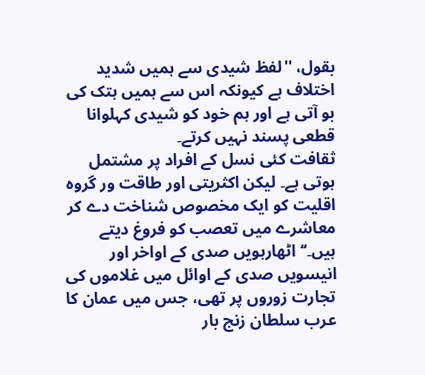بقول، ''لفظ شیدی سے ہمیں شدید اختلاف ہے کیونکہ اس سے ہمیں ہتک کی بو آتی ہے اور ہم خود کو شیدی کہلوانا قطعی پسند نہیں کرتے۔
ثقافت کئی نسل کے افراد پر مشتمل ہوتی ہے۔ لیکن اکثریتی اور طاقت ور گروہ اقلیت کو ایک مخصوص شناخت دے کر معاشرے میں تعصب کو فروغ دیتے ہیں۔‘‘اٹھارہویں صدی کے اواخر اور انیسویں صدی کے اوائل میں غلاموں کی تجارت زوروں پر تھی، جس میں عمان کا عرب سلطان زنج بار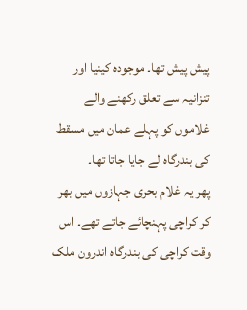پیش پیش تھا۔ موجودہ کینیا اور تنزانیہ سے تعلق رکھنے والے غلاموں کو پہلے عمان میں مسقط کی بندرگاہ لے جایا جاتا تھا۔
پھر یہ غلام بحری جہازوں میں بھر کر کراچی پہنچائے جاتے تھے۔ اس وقت کراچی کی بندرگاہ اندرون ملک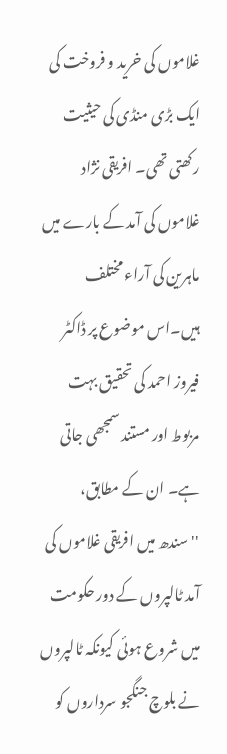غلاموں کی خرید و فروخت کی ایک بڑی منڈی کی حیثیت رکھتی تھی۔ افریقی نژاد غلاموں کی آمد کے بارے میں ماہرین کی آراء مختلف ہیں۔اس موضوع پر ڈاکٹر فیروز احمد کی تحقیق بہت مربوط اور مستند سمجھی جاتی ہے۔ ان کے مطابق، ''سندھ میں افریقی غلاموں کی آمد ٹالپروں کے دور حکومت میں شروع ہوئی کیونکہ ٹالپروں نے بلوچ جنگجو سرداروں کو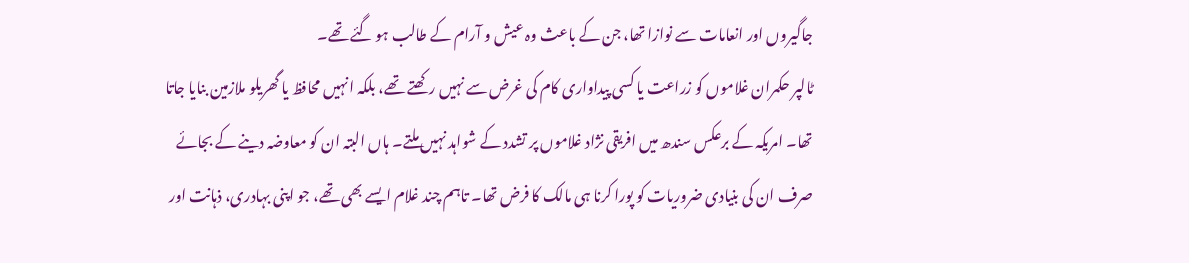جاگیروں اور انعامات سے نوازا تھا، جن کے باعث وہ عیش و آرام کے طالب ہو گئے تھے۔
ٹالپر حکمران غلاموں کو زراعت یا کسی پیداواری کام کی غرض سے نہیں رکھتے تھے، بلکہ انہیں محافظ یا گھریلو ملازمین بنایا جاتا تھا۔ امریکہ کے برعکس سندھ میں افریقی نژاد غلاموں پر تشدد کے شواہد نہیں ملتے۔ ہاں البتہ ان کو معاوضہ دینے کے بجائے صرف ان کی بنیادی ضروریات کو پورا کرنا ہی مالک کا فرض تھا۔ تاہم چند غلام ایسے بھی تھے، جو اپنی بہادری، ذہانت اور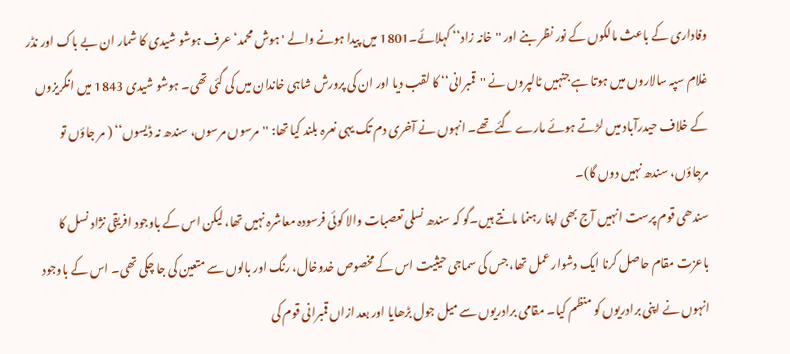وفاداری کے باعث مالکوں کے نور نظر بنے اور ''خانہ زاد‘‘ کہلائے۔1801 میں پیدا ہونے والے 'ہوش محمد‘ عرف ہوشو شیدی کا شمار ان بے باک اور نڈر غلام سپہ سالاروں میں ہوتا ہے جنہیں ٹالپروں نے ''قمبرانی‘‘ کا لقب دیا اور ان کی پرورش شاہی خاندان میں کی گئی تھی۔ ہوشو شیدی 1843 میں انگریزوں کے خلاف حیدرآباد میں لڑتے ہوئے مارے گئے تھے۔ انہوں نے آخری دم تک یہی نعرہ بلند کیا تھا: ''مرسوں مرسوں، سندھ نہ ڈیسوں‘‘ ( مر جاؤں تو مرجاؤں، سندھ نہیں دوں گا)۔
سندھی قوم پرست انہیں آج بھی اپنا رہنما مانتے ہیں۔گو کہ سندھ نسلی تعصبات والا کوئی فرسودہ معاشرہ نہیں تھا، لیکن اس کے باوجود افریقی نژاد نسل کا باعزت مقام حاصل کرنا ایک دشوار عمل تھا، جس کی سماجی حیثیت اس کے مخصوص خدوخال، رنگ اور بالوں سے متعین کی جا چکی تھی۔ اس کے باوجود انہوں نے اپنی برادریوں کو منظم کیا۔ مقامی برادریوں سے میل جول بڑھایا اور بعد ازاں قمبرانی قوم کی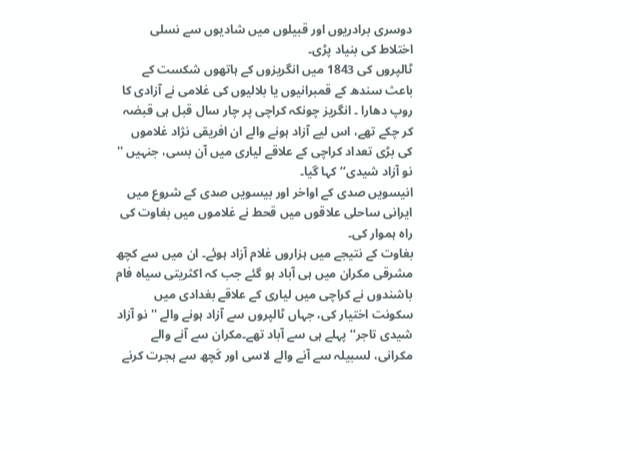دوسری برادریوں اور قبیلوں میں شادیوں سے نسلی اختلاط کی بنیاد پڑی۔
ٹالپروں کی 1843 میں انگریزوں کے ہاتھوں شکست کے باعث سندھ کے قمبرانیوں یا بلالیوں کی غلامی نے آزادی کا روپ دھارا ۔ انگریز چونکہ کراچی پر چار سال قبل ہی قبضہ کر چکے تھے، اس لیے آزاد ہونے والے ان افریقی نژاد غلاموں کی بڑی تعداد کراچی کے علاقے لیاری میں آن بسی، جنہیں '' نو آزاد شیدی‘‘ کہا گیا۔
انیسویں صدی کے اواخر اور بیسویں صدی کے شروع میں ایرانی ساحلی علاقوں میں قحط نے غلاموں میں بغاوت کی راہ ہموار کی۔
بغاوت کے نتیجے میں ہزاروں غلام آزاد ہوئے۔ ان میں سے کچھ مشرقی مکران میں ہی آباد ہو گئے جب کہ اکثریتی سیاہ فام باشندوں نے کراچی میں لیاری کے علاقے بغدادی میں سکونت اختیار کی، جہاں ٹالپروں سے آزاد ہونے والے ''نو آزاد شیدی تاجر‘‘ پہلے ہی سے آباد تھے۔مکران سے آنے والے مکرانی، لسبیلہ سے آنے والے لاسی اور کَچھ سے ہجرت کرنے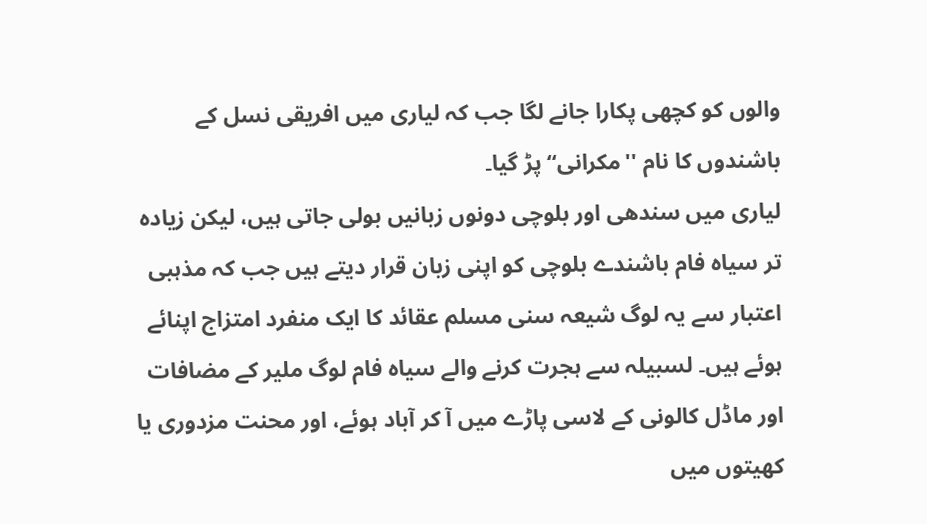والوں کو کچھی پکارا جانے لگا جب کہ لیاری میں افریقی نسل کے باشندوں کا نام ''مکرانی‘‘ پڑ گیا۔
لیاری میں سندھی اور بلوچی دونوں زبانیں بولی جاتی ہیں، لیکن زیادہ تر سیاہ فام باشندے بلوچی کو اپنی زبان قرار دیتے ہیں جب کہ مذہبی اعتبار سے یہ لوگ شیعہ سنی مسلم عقائد کا ایک منفرد امتزاج اپنائے ہوئے ہیں۔ لسبیلہ سے ہجرت کرنے والے سیاہ فام لوگ ملیر کے مضافات اور ماڈل کالونی کے لاسی پاڑے میں آ کر آباد ہوئے، اور محنت مزدوری یا کھیتوں میں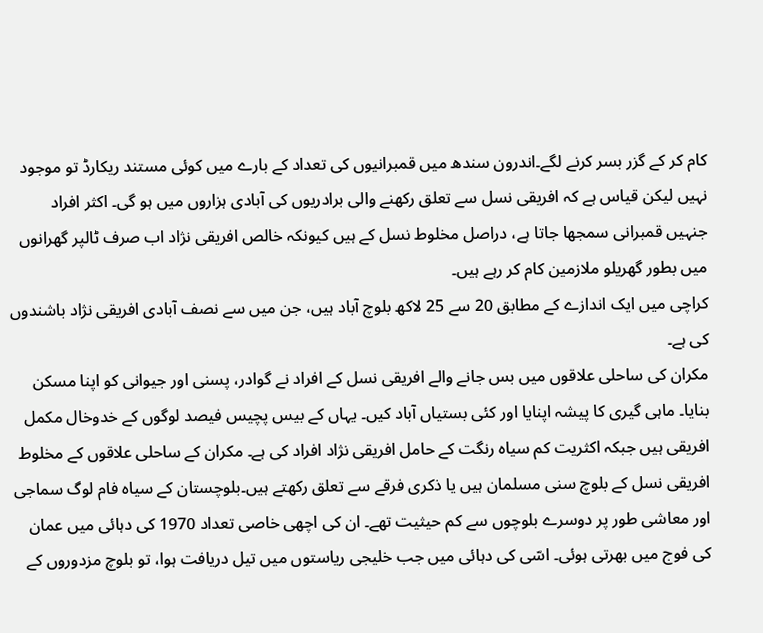کام کر کے گزر بسر کرنے لگے۔اندرون سندھ میں قمبرانیوں کی تعداد کے بارے میں کوئی مستند ریکارڈ تو موجود نہیں لیکن قیاس ہے کہ افریقی نسل سے تعلق رکھنے والی برادریوں کی آبادی ہزاروں میں ہو گی۔ اکثر افراد جنہیں قمبرانی سمجھا جاتا ہے، دراصل مخلوط نسل کے ہیں کیونکہ خالص افریقی نژاد اب صرف ٹالپر گھرانوں میں بطور گھریلو ملازمین کام کر رہے ہیں۔
کراچی میں ایک اندازے کے مطابق 20 سے 25 لاکھ بلوچ آباد ہیں، جن میں سے نصف آبادی افریقی نژاد باشندوں کی ہے۔
مکران کی ساحلی علاقوں میں بس جانے والے افریقی نسل کے افراد نے گوادر، پسنی اور جیوانی کو اپنا مسکن بنایا۔ ماہی گیری کا پیشہ اپنایا اور کئی بستیاں آباد کیں۔ یہاں کے بیس پچیس فیصد لوگوں کے خدوخال مکمل افریقی ہیں جبکہ اکثریت کم سیاہ رنگت کے حامل افریقی نژاد افراد کی ہے۔ مکران کے ساحلی علاقوں کے مخلوط افریقی نسل کے بلوچ سنی مسلمان ہیں یا ذکری فرقے سے تعلق رکھتے ہیں۔بلوچستان کے سیاہ فام لوگ سماجی اور معاشی طور پر دوسرے بلوچوں سے کم حیثیت تھے۔ ان کی اچھی خاصی تعداد 1970 کی دہائی میں عمان کی فوج میں بھرتی ہوئی۔ اسّی کی دہائی میں جب خلیجی ریاستوں میں تیل دریافت ہوا، تو بلوچ مزدوروں کے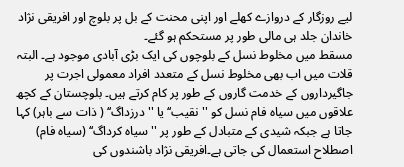لیے روزگار کے دروازے کھلے اور اپنی محنت کے بل پر بلوچ اور افریقی نژاد خاندان جلد ہی مالی طور پر مستحکم ہو گئے۔
مسقط میں مخلوط نسل کے بلوچوں کی ایک بڑی آبادی موجود ہے۔ البتہ قلات میں اب بھی مخلوط نسل کے متعدد افراد معمولی اجرت پر جاگیرداروں کے خدمت گاروں کے طور پر کام کرتے ہیں۔ بلوچستان کے کچھ علاقوں میں سیاہ فام نسل کو ''نقیب‘‘ یا ''درزداگ‘‘ ( ذات سے باہر) کہا جاتا ہے جبکہ شیدی کے متبادل کے طور پر ''سیاہ کرداگ‘‘ (سیاہ فام) اصطلاح استعمال کی جاتی ہے۔افریقی نژاد باشندوں کی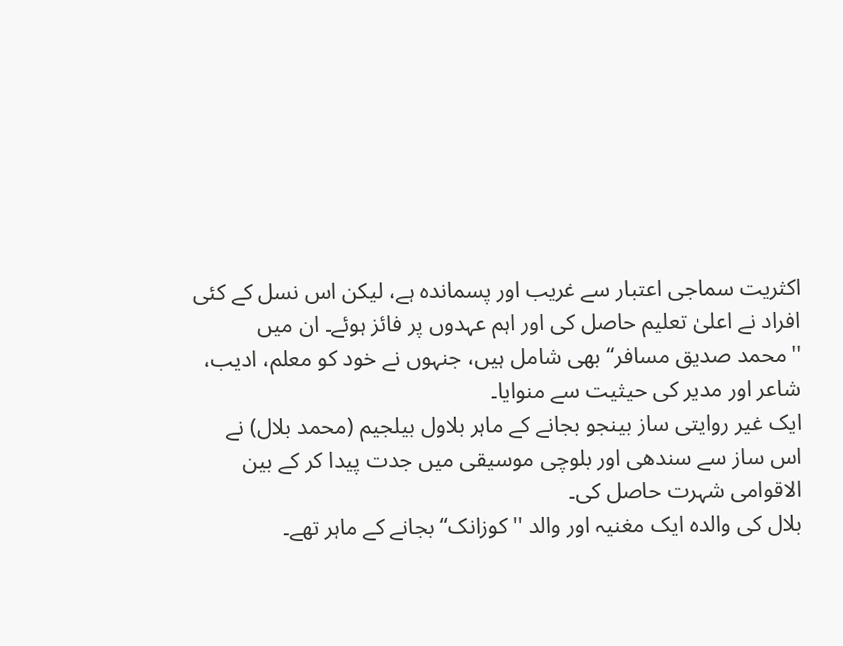اکثریت سماجی اعتبار سے غریب اور پسماندہ ہے، لیکن اس نسل کے کئی افراد نے اعلیٰ تعلیم حاصل کی اور اہم عہدوں پر فائز ہوئے۔ ان میں ''محمد صدیق مسافر‘‘ بھی شامل ہیں، جنہوں نے خود کو معلم، ادیب، شاعر اور مدیر کی حیثیت سے منوایا۔
ایک غیر روایتی ساز بینجو بجانے کے ماہر بلاول بیلجیم (محمد بلال) نے اس ساز سے سندھی اور بلوچی موسیقی میں جدت پیدا کر کے بین الاقوامی شہرت حاصل کی۔
بلال کی والدہ ایک مغنیہ اور والد ''کوزانک‘‘ بجانے کے ماہر تھے۔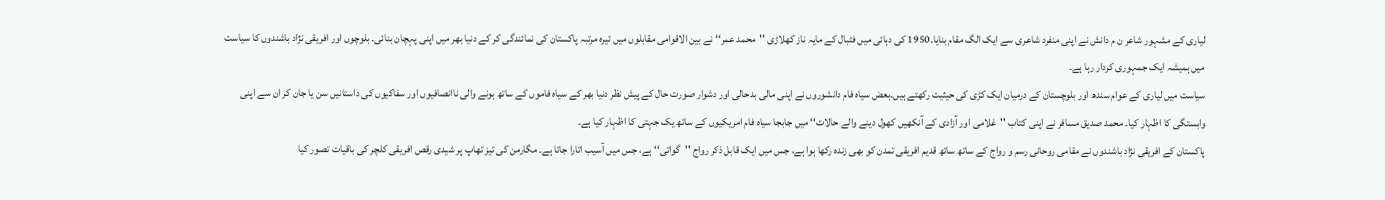لیاری کے مشہور شاعر ن م دانش نے اپنی منفرد شاعری سے ایک الگ مقام بنایا۔1950 کی دہائی میں فٹبال کے مایہ ناز کھلاڑی ''محمد عمر‘‘ نے بین الاقوامی مقابلوں میں تیرہ مرتبہ پاکستان کی نمائندگی کر کے دنیا بھر میں اپنی پہچان بنائی۔ بلوچوں اور افریقی نژاد باشندوں کا سیاست میں ہمیشہ ایک جمہوری کردار رہا ہے۔
سیاست میں لیاری کے عوام سندھ اور بلوچستان کے درمیان ایک کڑی کی حیثیت رکھتے ہیں۔بعض سیاہ فام دانشوروں نے اپنی مالی بدحالی اور دشوار صورت حال کے پیش نظر دنیا بھر کے سیاہ فاموں کے ساتھ ہونے والی ناانصافیوں اور سفاکیوں کی داستانیں سن یا جان کر ان سے اپنی وابستگی کا اظہار کیا۔ محمد صدیق مسافر نے اپنی کتاب ''غلامی اور آزادی کے آنکھیں کھول دینے والے حالات‘‘ میں جابجا سیاہ فام امریکیوں کے ساتھ یک جہتی کا اظہار کیا ہے۔
پاکستان کے افریقی نژاد باشندوں نے مقامی روحانی رسم و رواج کے ساتھ ساتھ قدیم افریقی تمدن کو بھی زندہ رکھا ہوا ہے، جس میں ایک قابل ذکر رواج ''گواتی‘‘ ہے، جس میں آسیب اتارا جاتا ہے۔ مگارمن کی تیز تھاپ پر شیدی رقص افریقی کلچر کی باقیات تصور کیا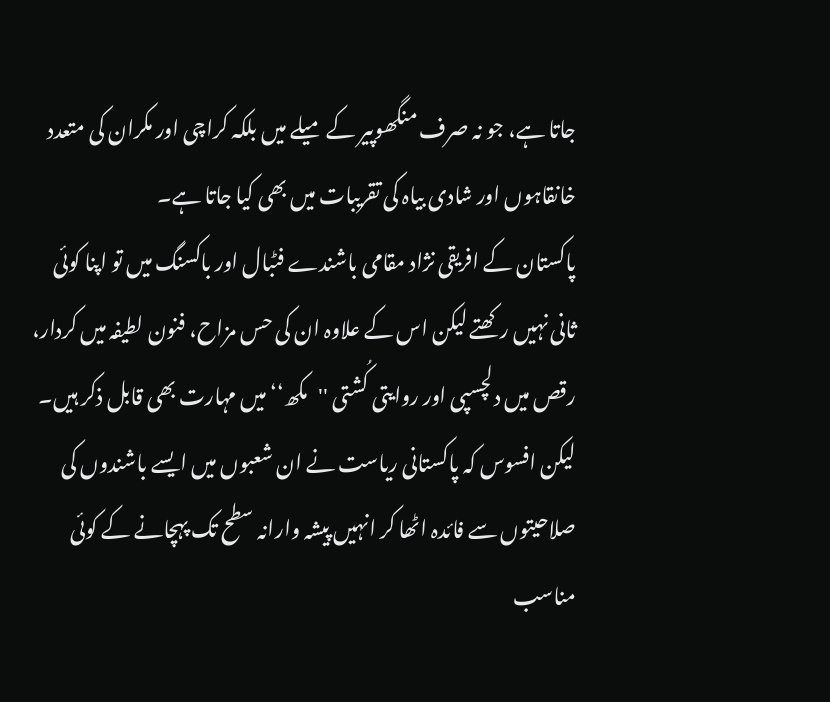جاتا ہے، جو نہ صرف منگھوپیر کے میلے میں بلکہ کراچی اور مکران کی متعدد خانقاہوں اور شادی بیاہ کی تقریبات میں بھی کیا جاتا ہے۔
پاکستان کے افریقی نژاد مقامی باشندے فٹبال اور باکسنگ میں تو اپنا کوئی ثانی نہیں رکھتے لیکن اس کے علاوہ ان کی حس مزاح، فنون لطیفہ میں کردار، رقص میں دلچسپی اور روایتی کُشتی ''مکھ‘‘ میں مہارت بھی قابل ذکر ہیں۔ لیکن افسوس کہ پاکستانی ریاست نے ان شعبوں میں ایسے باشندوں کی صلاحیتوں سے فائدہ اٹھا کر انہیں پیشہ وارانہ سطح تک پہچانے کے کوئی مناسب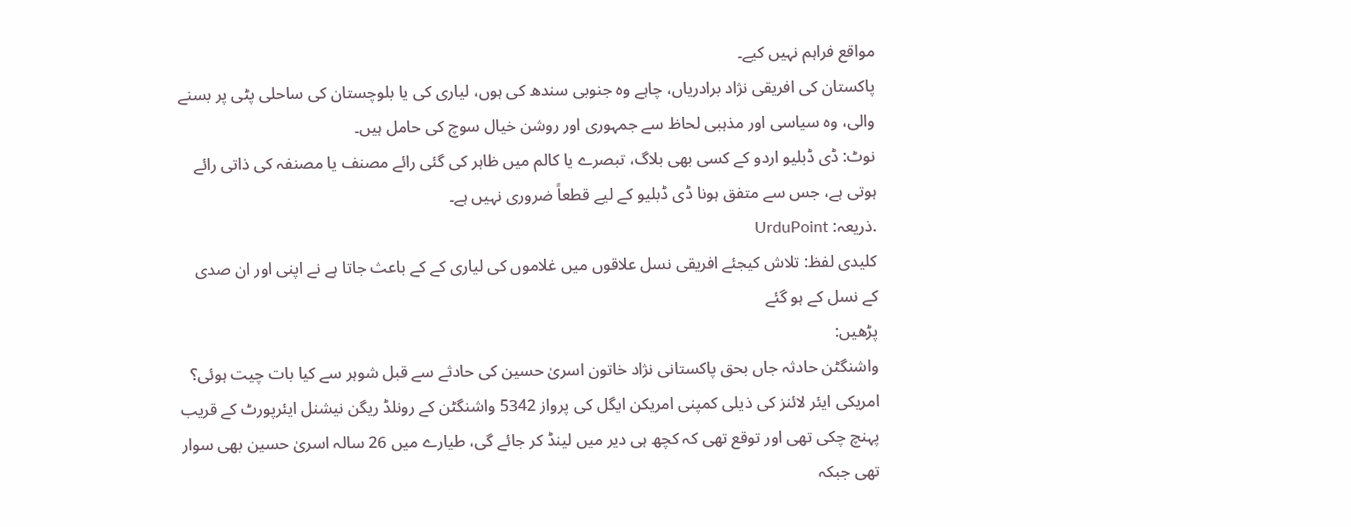مواقع فراہم نہیں کیے۔
پاکستان کی افریقی نژاد برادریاں، چاہے وہ جنوبی سندھ کی ہوں، لیاری کی یا بلوچستان کی ساحلی پٹی پر بسنے والی، وہ سیاسی اور مذہبی لحاظ سے جمہوری اور روشن خیال سوچ کی حامل ہیں۔
نوٹ: ڈی ڈبلیو اردو کے کسی بھی بلاگ، تبصرے یا کالم میں ظاہر کی گئی رائے مصنف یا مصنفہ کی ذاتی رائے ہوتی ہے، جس سے متفق ہونا ڈی ڈبلیو کے لیے قطعاً ضروری نہیں ہے۔
.ذریعہ: UrduPoint
کلیدی لفظ: تلاش کیجئے افریقی نسل علاقوں میں غلاموں کی لیاری کے کے باعث جاتا ہے نے اپنی اور ان صدی کے نسل کے ہو گئے
پڑھیں:
واشنگٹن حادثہ جاں بحق پاکستانی نژاد خاتون اسریٰ حسین کی حادثے سے قبل شوہر سے کیا بات چیت ہوئی؟
امریکی ایئر لائنز کی ذیلی کمپنی امریکن ایگل کی پرواز 5342 واشنگٹن کے رونلڈ ریگن نیشنل ایئرپورٹ کے قریب پہنچ چکی تھی اور توقع تھی کہ کچھ ہی دیر میں لینڈ کر جائے گی، طیارے میں 26 سالہ اسریٰ حسین بھی سوار تھی جبکہ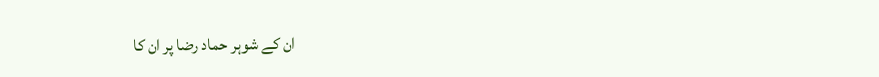ان کے شوہر حماد رضا پر ان کا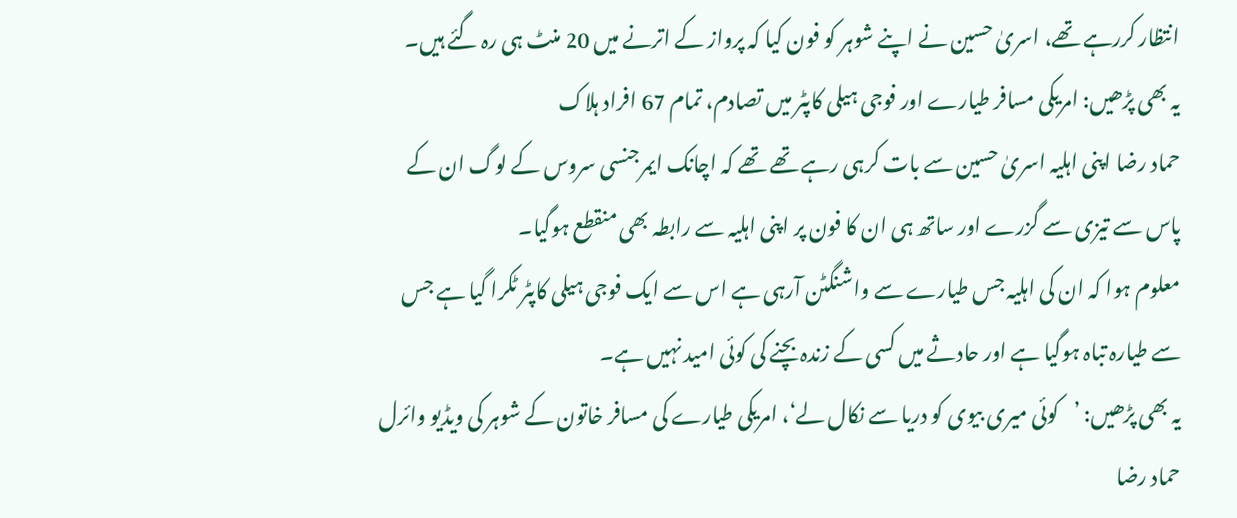انتظار کررہے تھے، اسریٰ حسین نے اپنے شوہر کو فون کیا کہ پرواز کے اترنے میں 20 منٹ ہی رہ گئے ہیں۔
یہ بھی پڑھیں: امریکی مسافر طیارے اور فوجی ہیلی کاپٹر میں تصادم، تمام 67 افراد ہلاک
حماد رضا اپنی اہلیہ اسریٰ حسین سے بات کرہی رہے تھے تھے کہ اچانک ایمرجنسی سروس کے لوگ ان کے پاس سے تیزی سے گزرے اور ساتھ ہی ان کا فون پر اپنی اہلیہ سے رابطہ بھی منقطع ہوگیا۔
معلوم ہوا کہ ان کی اہلیہ جس طیارے سے واشنگٹن آرہی ہے اس سے ایک فوجی ہیلی کاپٹر ٹکرا گیا ہے جس سے طیارہ تباہ ہوگیا ہے اور حادثے میں کسی کے زندہ بچنے کی کوئی امید نہیں ہے۔
یہ بھی پڑھیں: ’کوئی میری بیوی کو دریا سے نکال لے‘، امریکی طیارے کی مسافر خاتون کے شوہر کی ویڈیو وائرل
حماد رضا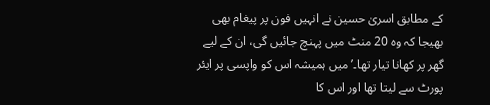کے مطابق اسریٰ حسین نے انہیں فون پر پیغام بھی بھیجا کہ وہ 20 منٹ میں پہنچ جائیں گی، ان کے لیے گھر پر کھانا تیار تھا۔’ میں ہمیشہ اس کو واپسی پر ایئر پورٹ سے لیتا تھا اور اس کا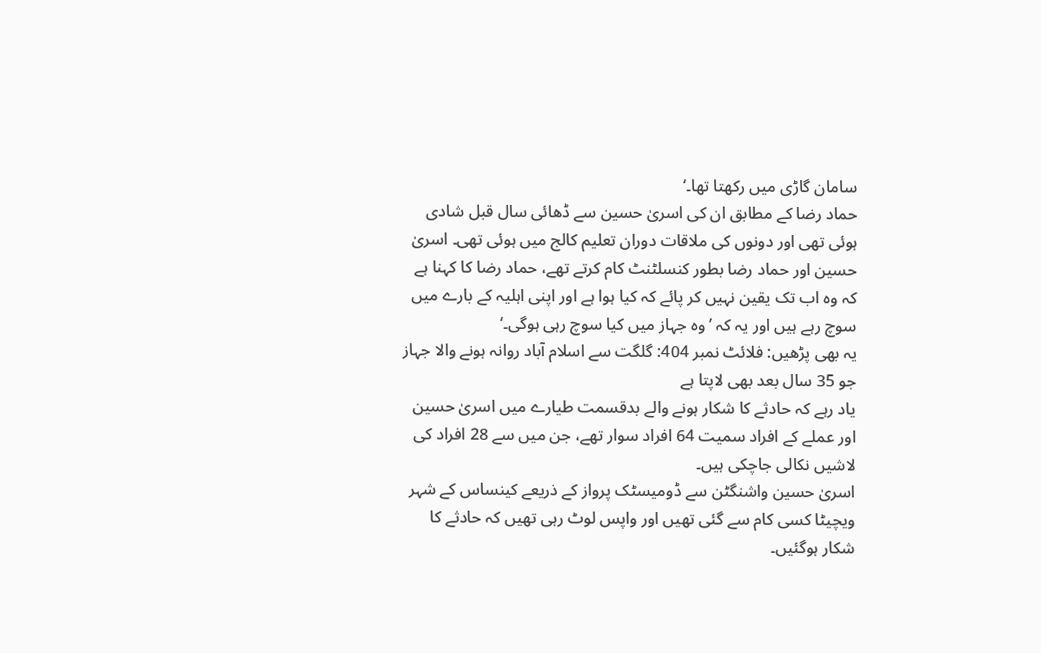سامان گاڑی میں رکھتا تھا۔‘
حماد رضا کے مطابق ان کی اسریٰ حسین سے ڈھائی سال قبل شادی ہوئی تھی اور دونوں کی ملاقات دوران تعلیم کالج میں ہوئی تھی۔ اسریٰ حسین اور حماد رضا بطور کنسلٹنٹ کام کرتے تھے، حماد رضا کا کہنا ہے کہ وہ اب تک یقین نہیں کر پائے کہ کیا ہوا ہے اور اپنی اہلیہ کے بارے میں سوچ رہے ہیں اور یہ کہ ’وہ جہاز میں کیا سوچ رہی ہوگی۔‘
یہ بھی پڑھیں: فلائٹ نمبر 404: گلگت سے اسلام آباد روانہ ہونے والا جہاز جو 35 سال بعد بھی لاپتا ہے
یاد رہے کہ حادثے کا شکار ہونے والے بدقسمت طیارے میں اسریٰ حسین اور عملے کے افراد سمیت 64 افراد سوار تھے، جن میں سے 28 افراد کی لاشیں نکالی جاچکی ہیں۔
اسریٰ حسین واشنگٹن سے ڈومیسٹک پرواز کے ذریعے کینساس کے شہر ویچیٹا کسی کام سے گئی تھیں اور واپس لوٹ رہی تھیں کہ حادثے کا شکار ہوگئیں۔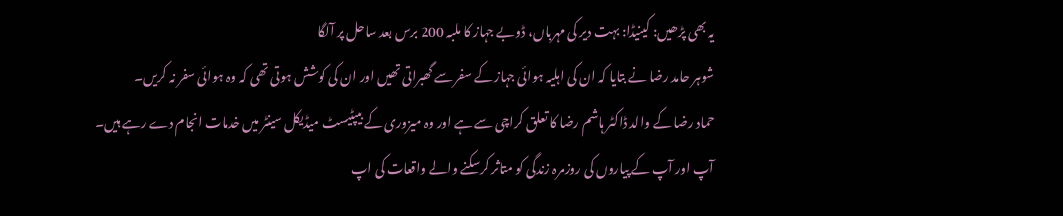یہ بھی پڑھیں: کینیڈا: بہت دیر کی مہرباں، ڈوبے جہاز کا ملبہ 200 برس بعد ساحل پر آلگا
شوہر حامد رضا نے بتایا کہ ان کی اہلیہ ہوائی جہاز کے سفر سے گھبراتی تھیں اور ان کی کوشش ہوتی تھی کہ وہ ہوائی سفر نہ کریں۔
حماد رضا کے والد ڈاکٹر ہاشم رضا کا تعلق کراچی سے ہے اور وہ میزوری کے بیپٹیسٹ میڈیکل سینٹر میں خدمات انجام دے رہے ہیں۔
آپ اور آپ کے پیاروں کی روزمرہ زندگی کو متاثر کرسکنے والے واقعات کی اپ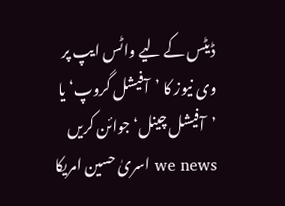ڈیٹس کے لیے واٹس ایپ پر وی نیوز کا ’آفیشل گروپ‘ یا ’آفیشل چینل‘ جوائن کریں
we news اسریٰ حسین امریکا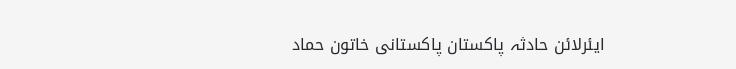ایئرلائن حادثہ پاکستان پاکستانی خاتون حماد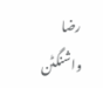رضا واشنگٹن